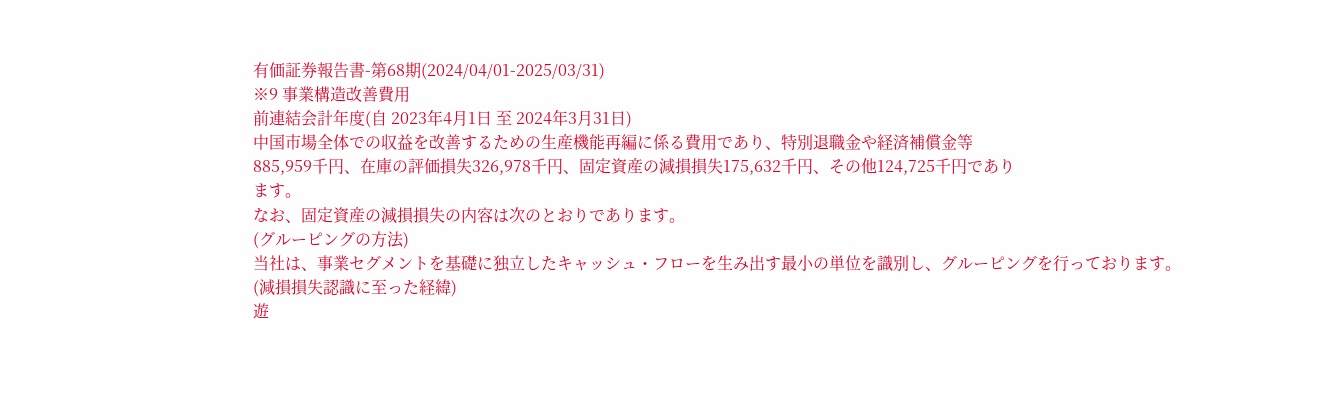有価証券報告書-第68期(2024/04/01-2025/03/31)
※9 事業構造改善費用
前連結会計年度(自 2023年4月1日 至 2024年3月31日)
中国市場全体での収益を改善するための生産機能再編に係る費用であり、特別退職金や経済補償金等
885,959千円、在庫の評価損失326,978千円、固定資産の減損損失175,632千円、その他124,725千円であり
ます。
なお、固定資産の減損損失の内容は次のとおりであります。
(グルーピングの方法)
当社は、事業セグメントを基礎に独立したキャッシュ・フローを生み出す最小の単位を識別し、グルーピングを行っております。
(減損損失認識に至った経緯)
遊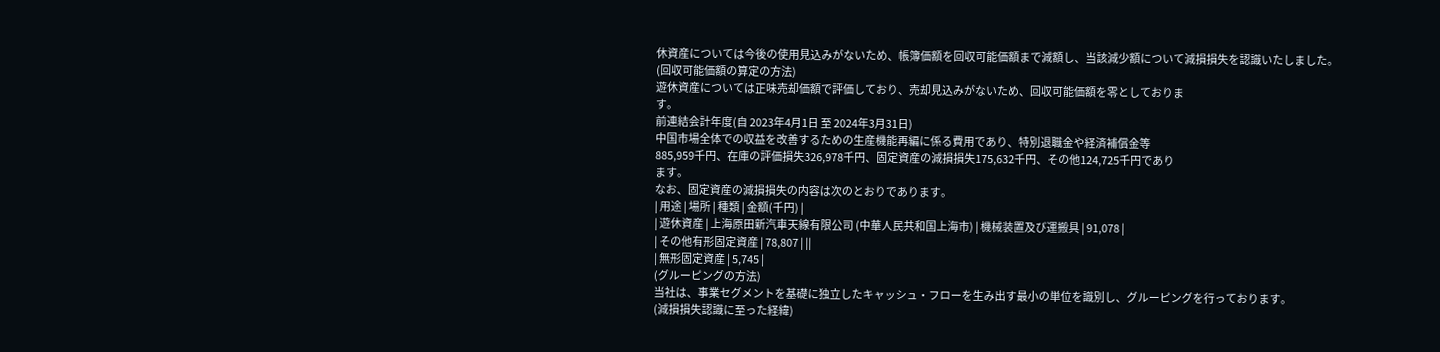休資産については今後の使用見込みがないため、帳簿価額を回収可能価額まで減額し、当該減少額について減損損失を認識いたしました。
(回収可能価額の算定の方法)
遊休資産については正味売却価額で評価しており、売却見込みがないため、回収可能価額を零としておりま
す。
前連結会計年度(自 2023年4月1日 至 2024年3月31日)
中国市場全体での収益を改善するための生産機能再編に係る費用であり、特別退職金や経済補償金等
885,959千円、在庫の評価損失326,978千円、固定資産の減損損失175,632千円、その他124,725千円であり
ます。
なお、固定資産の減損損失の内容は次のとおりであります。
| 用途 | 場所 | 種類 | 金額(千円) |
| 遊休資産 | 上海原田新汽車天線有限公司 (中華人民共和国上海市) | 機械装置及び運搬具 | 91,078 |
| その他有形固定資産 | 78,807 | ||
| 無形固定資産 | 5,745 |
(グルーピングの方法)
当社は、事業セグメントを基礎に独立したキャッシュ・フローを生み出す最小の単位を識別し、グルーピングを行っております。
(減損損失認識に至った経緯)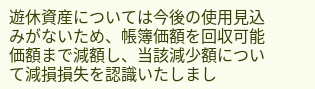遊休資産については今後の使用見込みがないため、帳簿価額を回収可能価額まで減額し、当該減少額について減損損失を認識いたしまし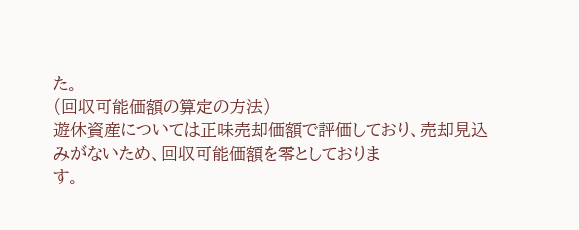た。
(回収可能価額の算定の方法)
遊休資産については正味売却価額で評価しており、売却見込みがないため、回収可能価額を零としておりま
す。